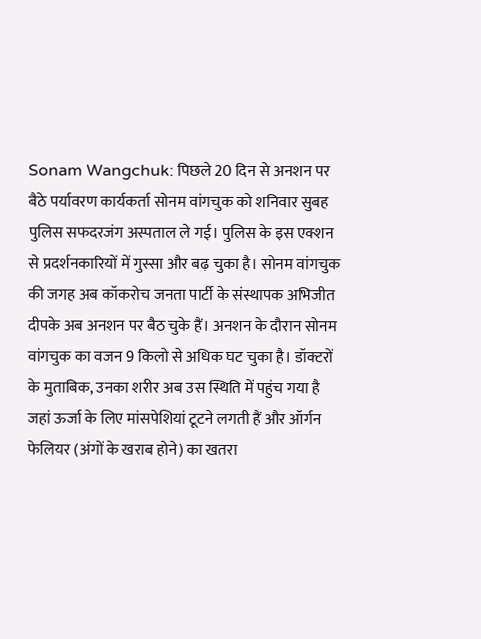Sonam Wangchuk: पिछले 20 दिन से अनशन पर बैठे पर्यावरण कार्यकर्ता सोनम वांगचुक को शनिवार सुबह पुलिस सफदरजंग अस्पताल ले गई। पुलिस के इस एक्शन से प्रदर्शनकारियों में गुस्सा और बढ़ चुका है। सोनम वांगचुक की जगह अब कॉकरोच जनता पार्टी के संस्थापक अभिजीत दीपके अब अनशन पर बैठ चुके हैं। अनशन के दौरान सोनम वांगचुक का वजन 9 किलो से अधिक घट चुका है। डॉक्टरों के मुताबिक, उनका शरीर अब उस स्थिति में पहुंच गया है जहां ऊर्जा के लिए मांसपेशियां टूटने लगती हैं और ऑर्गन फेलियर (अंगों के खराब होने) का खतरा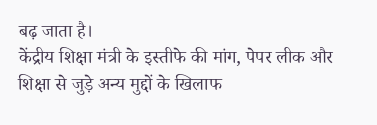बढ़ जाता है।
केंद्रीय शिक्षा मंत्री के इस्तीफे की मांग, पेपर लीक और शिक्षा से जुड़े अन्य मुद्दों के खिलाफ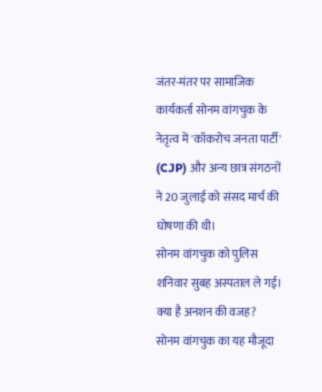जंतर-मंतर पर सामाजिक कार्यकर्ता सोनम वांगचुक के नेतृत्व में 'कॉकरोच जनता पार्टी' (CJP) और अन्य छात्र संगठनों ने 20 जुलाई को संसद मार्च की घोषणा की थी।
सोनम वांगचुक को पुलिस शनिवार सुबह अस्पताल ले गई।
क्या है अनशन की वजह?
सोनम वांगचुक का यह मौजूदा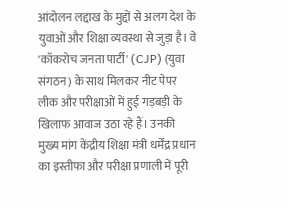आंदोलन लद्दाख के मुद्दों से अलग देश के युवाओं और शिक्षा व्यवस्था से जुड़ा है। वे 'कॉकरोच जनता पार्टी' (CJP) (युवा संगठन) के साथ मिलकर नीट पेपर लीक और परीक्षाओं में हुई गड़बड़ी के खिलाफ आवाज उठा रहे हैं। उनकी मुख्य मांग केंद्रीय शिक्षा मंत्री धर्मेंद्र प्रधान का इस्तीफा और परीक्षा प्रणाली में पूरी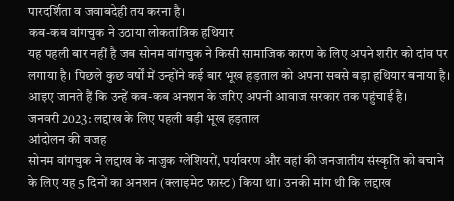पारदर्शिता व जवाबदेही तय करना है।
कब-कब वांगचुक ने उठाया लोकतांत्रिक हथियार
यह पहली बार नहीं है जब सोनम वांगचुक ने किसी सामाजिक कारण के लिए अपने शरीर को दांव पर लगाया है। पिछले कुछ वर्षों में उन्होंने कई बार भूख हड़ताल को अपना सबसे बड़ा हथियार बनाया है। आइए जानते हैं कि उन्हें कब-कब अनशन के जरिए अपनी आवाज सरकार तक पहुंचाई है।
जनवरी 2023: लद्दाख के लिए पहली बड़ी भूख हड़ताल
आंदोलन की वजह
सोनम वांगचुक ने लद्दाख के नाजुक ग्लेशियरों, पर्यावरण और वहां की जनजातीय संस्कृति को बचाने के लिए यह 5 दिनों का अनशन (क्लाइमेट फास्ट) किया था। उनकी मांग थी कि लद्दाख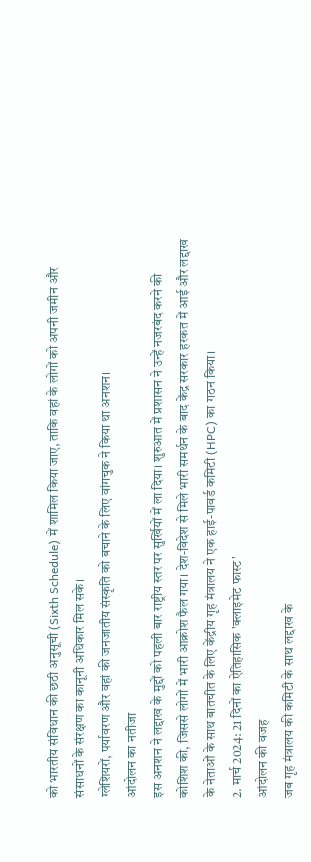को भारतीय संविधान की छठी अनुसूची (Sixth Schedule) में शामिल किया जाए, ताकि वहां के लोगों को अपनी जमीन और संसाधनों के संरक्षण का कानूनी अधिकार मिल सके।
ग्लेशियरों, पर्यावरण और वहां की जनजातीय संस्कृति को बचाने के लिए वांगचुक ने किया था अनशन।
आंदोलन का नतीजा
इस अनशन ने लद्दाख के मुद्दों को पहली बार राष्ट्रीय स्तर पर सुर्खियों में ला दिया। शुरुआत में प्रशासन ने उन्हें नजरबंद करने की कोशिश की, जिससे लोगों में भारी आक्रोश फैल गया। देश-विदेश से मिले भारी समर्थन के बाद केंद्र सरकार हरकत में आई और लद्दाख के नेताओं के साथ बातचीत के लिए केंद्रीय गृह मंत्रालय ने एक हाई-पावर्ड कमिटी (HPC) का गठन किया।
2. मार्च 2024: 21 दिनों का ऐतिहासिक 'क्लाइमेट फास्ट'
आंदोलन की वजह
जब गृह मंत्रालय की कमिटी के साथ लद्दाख के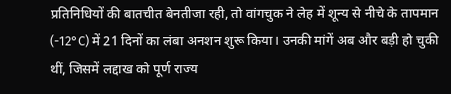प्रतिनिधियों की बातचीत बेनतीजा रही, तो वांगचुक ने लेह में शून्य से नीचे के तापमान (-12°C) में 21 दिनों का लंबा अनशन शुरू किया। उनकी मांगें अब और बड़ी हो चुकी थीं, जिसमें लद्दाख को पूर्ण राज्य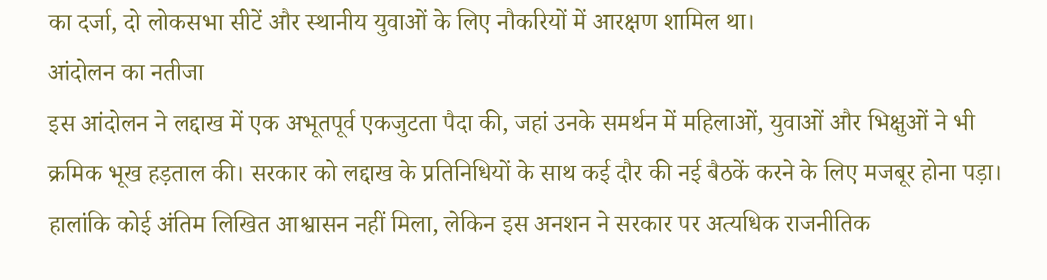का दर्जा, दो लोकसभा सीटें और स्थानीय युवाओं के लिए नौकरियों में आरक्षण शामिल था।
आंदोलन का नतीजा
इस आंदोलन ने लद्दाख में एक अभूतपूर्व एकजुटता पैदा की, जहां उनके समर्थन में महिलाओं, युवाओं और भिक्षुओं ने भी क्रमिक भूख हड़ताल की। सरकार को लद्दाख के प्रतिनिधियों के साथ कई दौर की नई बैठकें करने के लिए मजबूर होना पड़ा। हालांकि कोई अंतिम लिखित आश्वासन नहीं मिला, लेकिन इस अनशन ने सरकार पर अत्यधिक राजनीतिक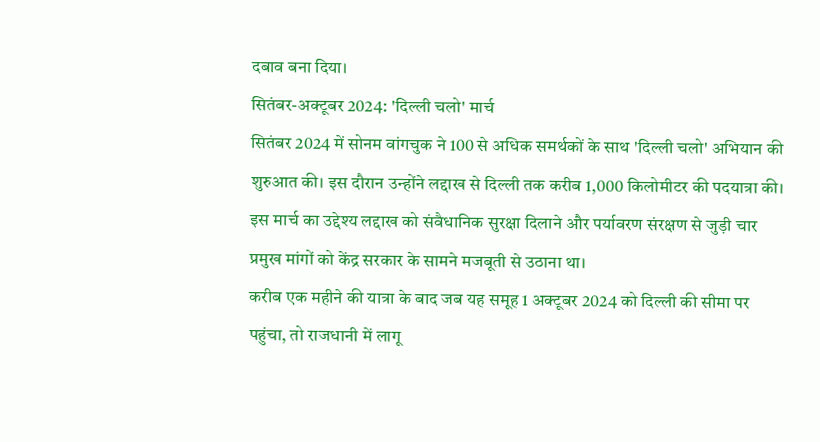दबाव बना दिया।
सितंबर-अक्टूबर 2024: 'दिल्ली चलो' मार्च
सितंबर 2024 में सोनम वांगचुक ने 100 से अधिक समर्थकों के साथ 'दिल्ली चलो' अभियान की शुरुआत की। इस दौरान उन्होंने लद्दाख से दिल्ली तक करीब 1,000 किलोमीटर की पदयात्रा की। इस मार्च का उद्देश्य लद्दाख को संवैधानिक सुरक्षा दिलाने और पर्यावरण संरक्षण से जुड़ी चार प्रमुख मांगों को केंद्र सरकार के सामने मजबूती से उठाना था।
करीब एक महीने की यात्रा के बाद जब यह समूह 1 अक्टूबर 2024 को दिल्ली की सीमा पर पहुंचा, तो राजधानी में लागू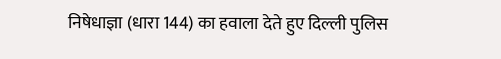निषेधाज्ञा (धारा 144) का हवाला देते हुए दिल्ली पुलिस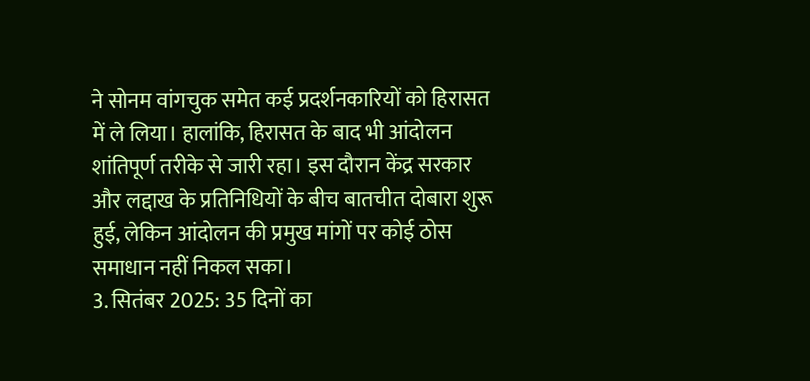ने सोनम वांगचुक समेत कई प्रदर्शनकारियों को हिरासत में ले लिया। हालांकि, हिरासत के बाद भी आंदोलन शांतिपूर्ण तरीके से जारी रहा। इस दौरान केंद्र सरकार और लद्दाख के प्रतिनिधियों के बीच बातचीत दोबारा शुरू हुई, लेकिन आंदोलन की प्रमुख मांगों पर कोई ठोस समाधान नहीं निकल सका।
3. सितंबर 2025: 35 दिनों का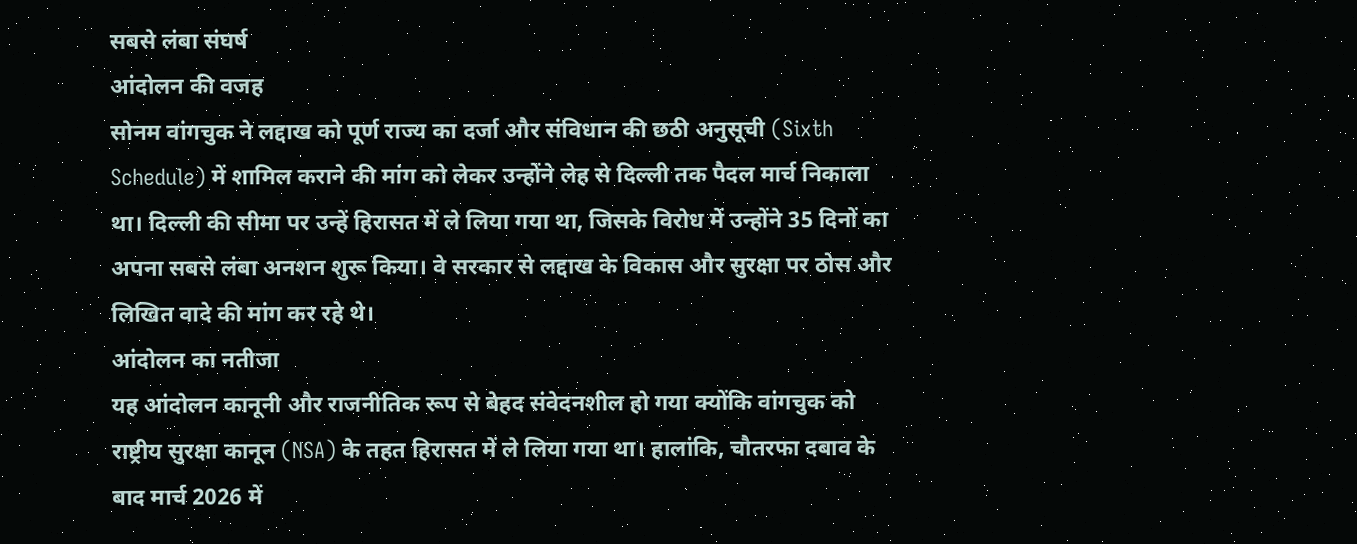सबसे लंबा संघर्ष
आंदोलन की वजह
सोनम वांगचुक ने लद्दाख को पूर्ण राज्य का दर्जा और संविधान की छठी अनुसूची (Sixth Schedule) में शामिल कराने की मांग को लेकर उन्होंने लेह से दिल्ली तक पैदल मार्च निकाला था। दिल्ली की सीमा पर उन्हें हिरासत में ले लिया गया था, जिसके विरोध में उन्होंने 35 दिनों का अपना सबसे लंबा अनशन शुरू किया। वे सरकार से लद्दाख के विकास और सुरक्षा पर ठोस और लिखित वादे की मांग कर रहे थे।
आंदोलन का नतीजा
यह आंदोलन कानूनी और राजनीतिक रूप से बेहद संवेदनशील हो गया क्योंकि वांगचुक को राष्ट्रीय सुरक्षा कानून (NSA) के तहत हिरासत में ले लिया गया था। हालांकि, चौतरफा दबाव के बाद मार्च 2026 में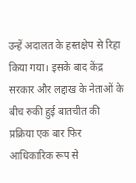उन्हें अदालत के हस्तक्षेप से रिहा किया गया। इसके बाद केंद्र सरकार और लद्दाख के नेताओं के बीच रुकी हुई बातचीत की प्रक्रिया एक बार फिर आधिकारिक रूप से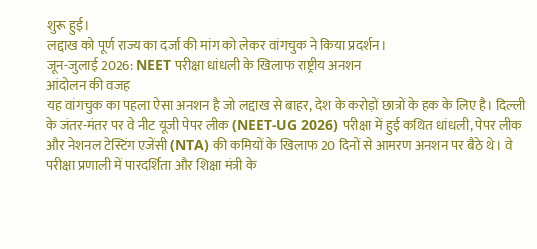शुरू हुई।
लद्दाख को पूर्ण राज्य का दर्जा की मांग को लेकर वांगचुक ने किया प्रदर्शन।
जून-जुलाई 2026: NEET परीक्षा धांधली के खिलाफ राष्ट्रीय अनशन
आंदोलन की वजह
यह वांगचुक का पहला ऐसा अनशन है जो लद्दाख से बाहर, देश के करोड़ों छात्रों के हक के लिए है। दिल्ली के जंतर-मंतर पर वे नीट यूजी पेपर लीक (NEET-UG 2026) परीक्षा में हुई कथित धांधली, पेपर लीक और नेशनल टेस्टिंग एजेंसी (NTA) की कमियों के खिलाफ 20 दिनों से आमरण अनशन पर बैठे थे। वे परीक्षा प्रणाली में पारदर्शिता और शिक्षा मंत्री के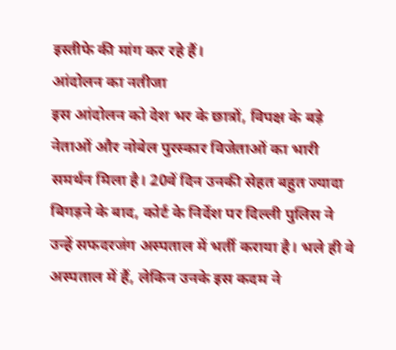इस्तीफे की मांग कर रहे हैं।
आंदोलन का नतीजा
इस आंदोलन को देश भर के छात्रों, विपक्ष के बड़े नेताओं और नोबेल पुरस्कार विजेताओं का भारी समर्थन मिला है। 20वें दिन उनकी सेहत बहुत ज्यादा बिगड़ने के बाद, कोर्ट के निर्देश पर दिल्ली पुलिस ने उन्हें सफदरजंग अस्पताल में भर्ती कराया है। भले ही वे अस्पताल में हैं, लेकिन उनके इस कदम ने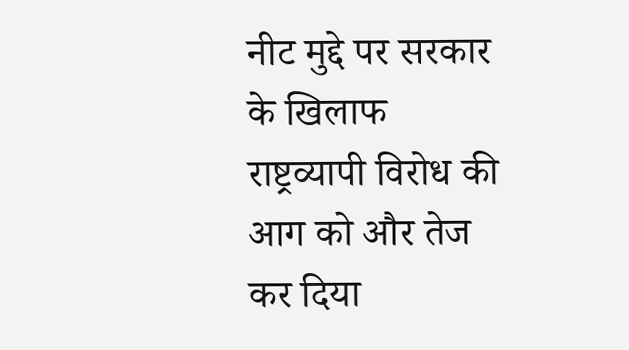नीट मुद्दे पर सरकार के खिलाफ राष्ट्रव्यापी विरोध की आग को और तेज कर दिया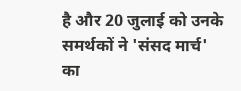है और 20 जुलाई को उनके समर्थकों ने 'संसद मार्च' का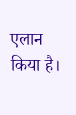एलान किया है।